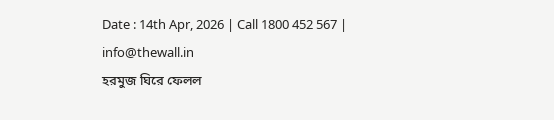Date : 14th Apr, 2026 | Call 1800 452 567 | info@thewall.in
হরমুজ ঘিরে ফেলল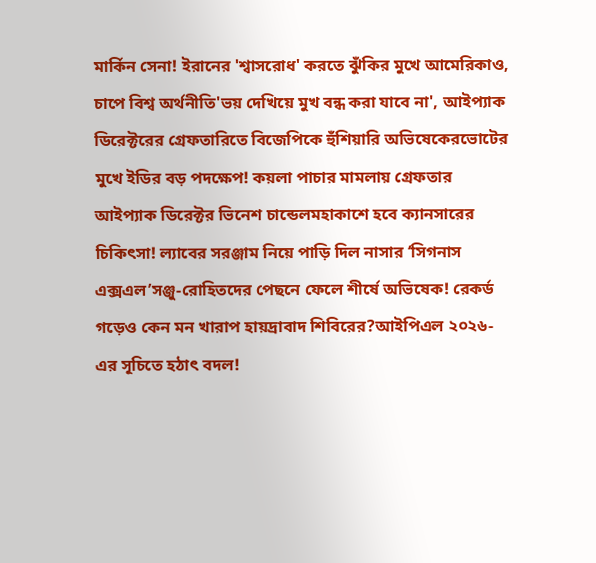মার্কিন সেনা! ইরানের 'শ্বাসরোধ' করতে ঝুঁকির মুখে আমেরিকাও, চাপে বিশ্ব অর্থনীতি'ভয় দেখিয়ে মুখ বন্ধ করা যাবে না', আইপ্যাক ডিরেক্টরের গ্রেফতারিতে বিজেপিকে হুঁশিয়ারি অভিষেকেরভোটের মুখে ইডির বড় পদক্ষেপ! কয়লা পাচার মামলায় গ্রেফতার আইপ্যাক ডিরেক্টর ভিনেশ চান্ডেলমহাকাশে হবে ক্যানসারের চিকিৎসা! ল্যাবের সরঞ্জাম নিয়ে পাড়ি দিল নাসার ‘সিগনাস এক্সএল’সঞ্জু-রোহিতদের পেছনে ফেলে শীর্ষে অভিষেক! রেকর্ড গড়েও কেন মন খারাপ হায়দ্রাবাদ শিবিরের?আইপিএল ২০২৬-এর সূচিতে হঠাৎ বদল!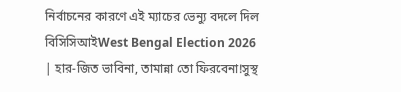নির্বাচনের কারণে এই ম্যাচের ভেন্যু বদলে দিল বিসিসিআইWest Bengal Election 2026 | হার-জিত ভাবিনা, তামান্না তো ফিরবেনা!সুস্থ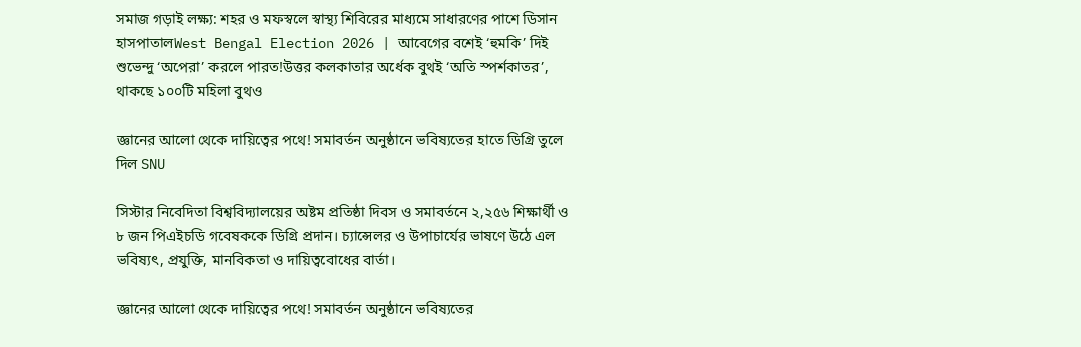সমাজ গড়াই লক্ষ্য: শহর ও মফস্বলে স্বাস্থ্য শিবিরের মাধ্যমে সাধারণের পাশে ডিসান হাসপাতালWest Bengal Election 2026 | আবেগের বশেই ‘হুমকি’ দিই শুভেন্দু ‘অপেরা’ করলে পারত!উত্তর কলকাতার অর্ধেক বুথই ‘অতি স্পর্শকাতর’, থাকছে ১০০টি মহিলা বুথও

জ্ঞানের আলো থেকে দায়িত্বের পথে! সমাবর্তন অনুষ্ঠানে ভবিষ্যতের হাতে ডিগ্রি তুলে দিল SNU

সিস্টার নিবেদিতা বিশ্ববিদ্যালয়ের অষ্টম প্রতিষ্ঠা দিবস ও সমাবর্তনে ২,২৫৬ শিক্ষার্থী ও ৮ জন পিএইচডি গবেষককে ডিগ্রি প্রদান। চ্যান্সেলর ও উপাচার্যের ভাষণে উঠে এল ভবিষ্যৎ, প্রযুক্তি, মানবিকতা ও দায়িত্ববোধের বার্তা।

জ্ঞানের আলো থেকে দায়িত্বের পথে! সমাবর্তন অনুষ্ঠানে ভবিষ্যতের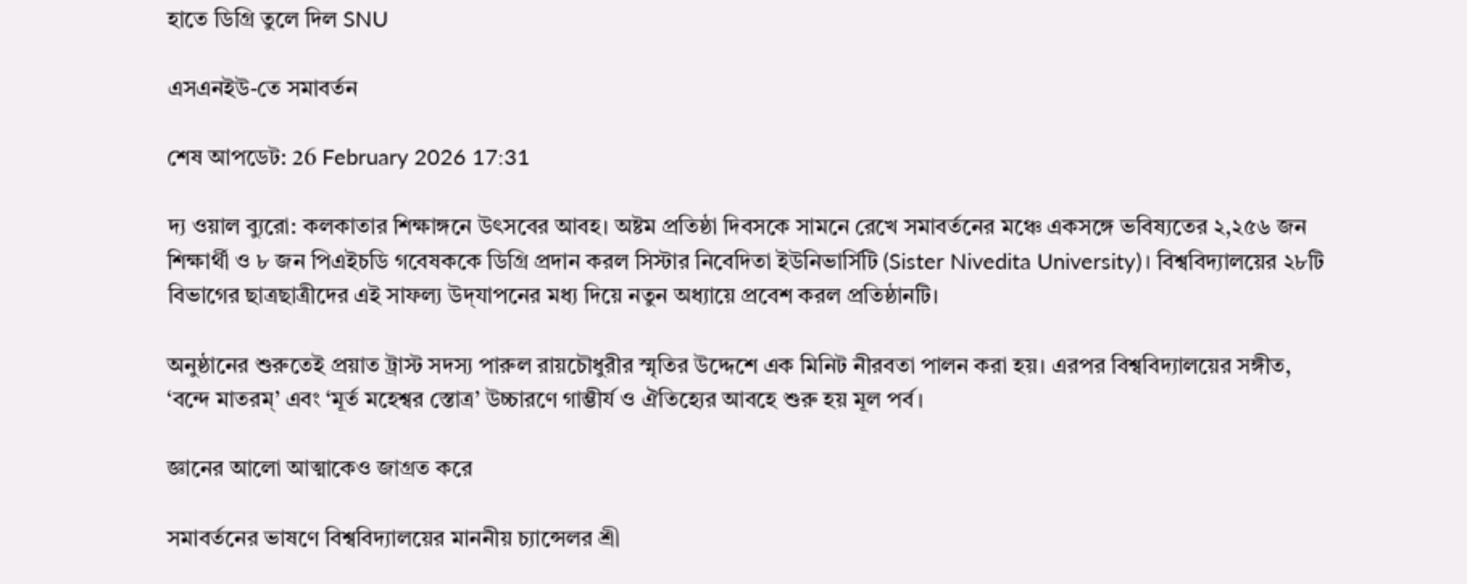হাতে ডিগ্রি তুলে দিল SNU

এসএনইউ-তে সমাবর্তন

শেষ আপডেট: 26 February 2026 17:31

দ্য ওয়াল ব্যুরো: কলকাতার শিক্ষাঙ্গনে উৎসবের আবহ। অষ্টম প্রতিষ্ঠা দিবসকে সামনে রেখে সমাবর্তনের মঞ্চে একসঙ্গে ভবিষ্যতের ২,২৫৬ জন শিক্ষার্থী ও ৮ জন পিএইচডি গবেষককে ডিগ্রি প্রদান করল সিস্টার নিবেদিতা ইউনিভার্সিটি (Sister Nivedita University)। বিশ্ববিদ্যালয়ের ২৮টি বিভাগের ছাত্রছাত্রীদের এই সাফল্য উদ্‌যাপনের মধ্য দিয়ে নতুন অধ্যায়ে প্রবেশ করল প্রতিষ্ঠানটি।

অনুষ্ঠানের শুরুতেই প্রয়াত ট্রাস্ট সদস্য পারুল রায়চৌধুরীর স্মৃতির উদ্দেশে এক মিনিট নীরবতা পালন করা হয়। এরপর বিশ্ববিদ্যালয়ের সঙ্গীত, ‘বন্দে মাতরম্’ এবং ‘মূর্ত মহেশ্বর স্তোত্র’ উচ্চারণে গাম্ভীর্য ও ঐতিহ্যের আবহে শুরু হয় মূল পর্ব।

জ্ঞানের আলো আত্মাকেও জাগ্রত করে

সমাবর্তনের ভাষণে বিশ্ববিদ্যালয়ের মাননীয় চ্যান্সেলর শ্রী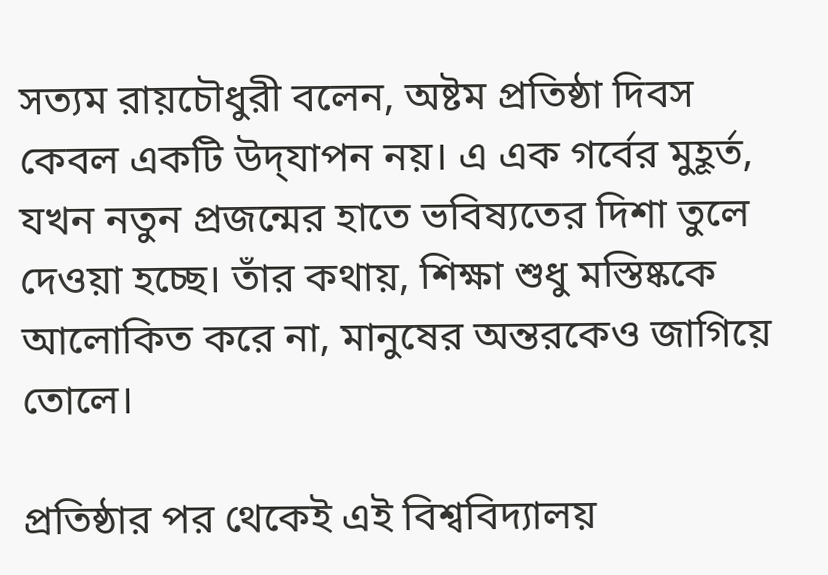সত্যম রায়চৌধুরী বলেন, অষ্টম প্রতিষ্ঠা দিবস কেবল একটি উদ্‌যাপন নয়। এ এক গর্বের মুহূর্ত, যখন নতুন প্রজন্মের হাতে ভবিষ্যতের দিশা তুলে দেওয়া হচ্ছে। তাঁর কথায়, শিক্ষা শুধু মস্তিষ্ককে আলোকিত করে না, মানুষের অন্তরকেও জাগিয়ে তোলে।

প্রতিষ্ঠার পর থেকেই এই বিশ্ববিদ্যালয়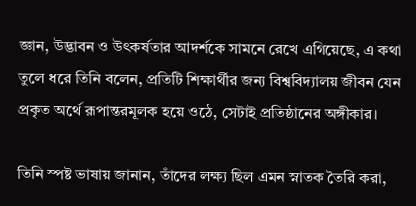জ্ঞান, উদ্ভাবন ও উৎকর্ষতার আদর্শকে সামনে রেখে এগিয়েছে, এ কথা তুলে ধরে তিনি বলেন, প্রতিটি শিক্ষার্থীর জন্য বিশ্ববিদ্যালয় জীবন যেন প্রকৃত অর্থে রূপান্তরমূলক হয়ে ওঠে, সেটাই প্রতিষ্ঠানের অঙ্গীকার।

তিনি স্পষ্ট ভাষায় জানান, তাঁদের লক্ষ্য ছিল এমন স্নাতক তৈরি করা,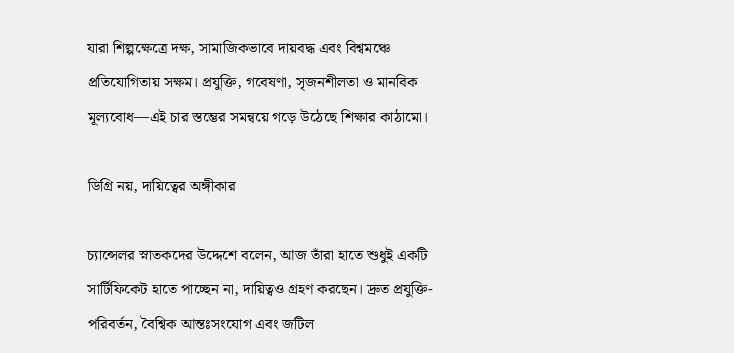যারা শিল্পক্ষেত্রে দক্ষ, সামাজিকভাবে দায়বদ্ধ এবং বিশ্বমঞ্চে প্রতিযোগিতায় সক্ষম। প্রযুক্তি, গবেষণা, সৃজনশীলতা ও মানবিক মূল্যবোধ—এই চার স্তম্ভের সমন্বয়ে গড়ে উঠেছে শিক্ষার কাঠামো।

ডিগ্রি নয়, দায়িত্বের অঙ্গীকার

চ্যান্সেলর স্নাতকদের উদ্দেশে বলেন, আজ তাঁরা হাতে শুধুই একটি সার্টিফিকেট হাতে পাচ্ছেন না, দায়িত্বও গ্রহণ করছেন। দ্রুত প্রযুক্তি-পরিবর্তন, বৈশ্বিক আন্তঃসংযোগ এবং জটিল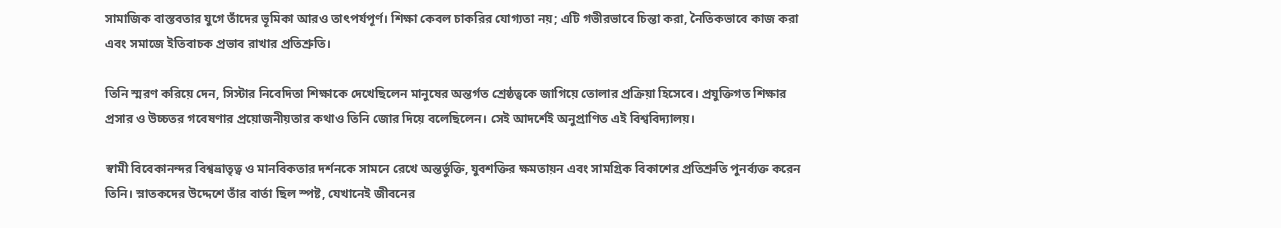সামাজিক বাস্তবতার যুগে তাঁদের ভূমিকা আরও তাৎপর্যপূর্ণ। শিক্ষা কেবল চাকরির যোগ্যতা নয়; এটি গভীরভাবে চিন্তা করা, নৈতিকভাবে কাজ করা এবং সমাজে ইতিবাচক প্রভাব রাখার প্রতিশ্রুতি।

তিনি স্মরণ করিয়ে দেন, সিস্টার নিবেদিতা শিক্ষাকে দেখেছিলেন মানুষের অন্তর্গত শ্রেষ্ঠত্বকে জাগিয়ে তোলার প্রক্রিয়া হিসেবে। প্রযুক্তিগত শিক্ষার প্রসার ও উচ্চতর গবেষণার প্রয়োজনীয়তার কথাও তিনি জোর দিয়ে বলেছিলেন। সেই আদর্শেই অনুপ্রাণিত এই বিশ্ববিদ্যালয়।

স্বামী বিবেকানন্দর বিশ্বভ্রাতৃত্ব ও মানবিকতার দর্শনকে সামনে রেখে অন্তর্ভুক্তি, যুবশক্তির ক্ষমতায়ন এবং সামগ্রিক বিকাশের প্রতিশ্রুতি পুনর্ব্যক্ত করেন তিনি। স্নাতকদের উদ্দেশে তাঁর বার্তা ছিল স্পষ্ট, যেখানেই জীবনের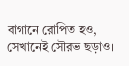বাগানে রোপিত হও, সেখানেই সৌরভ ছড়াও।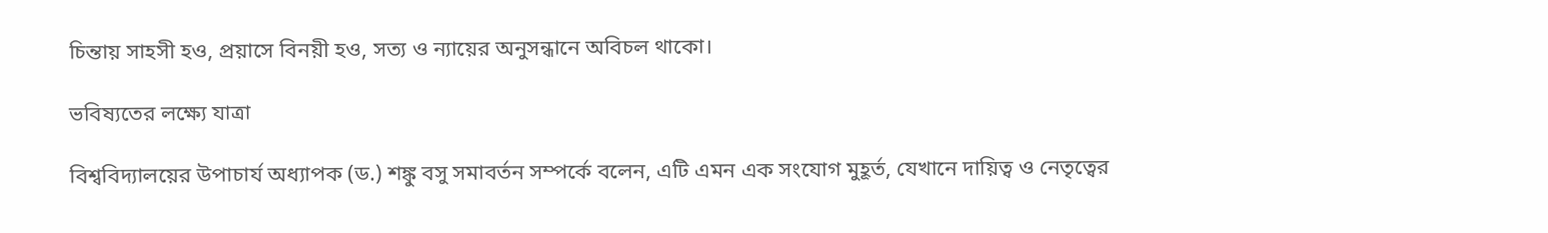চিন্তায় সাহসী হও, প্রয়াসে বিনয়ী হও, সত্য ও ন্যায়ের অনুসন্ধানে অবিচল থাকো।

ভবিষ্যতের লক্ষ্যে যাত্রা

বিশ্ববিদ্যালয়ের উপাচার্য অধ্যাপক (ড.) শঙ্কু বসু সমাবর্তন সম্পর্কে বলেন, এটি এমন এক সংযোগ মুহূর্ত, যেখানে দায়িত্ব ও নেতৃত্বের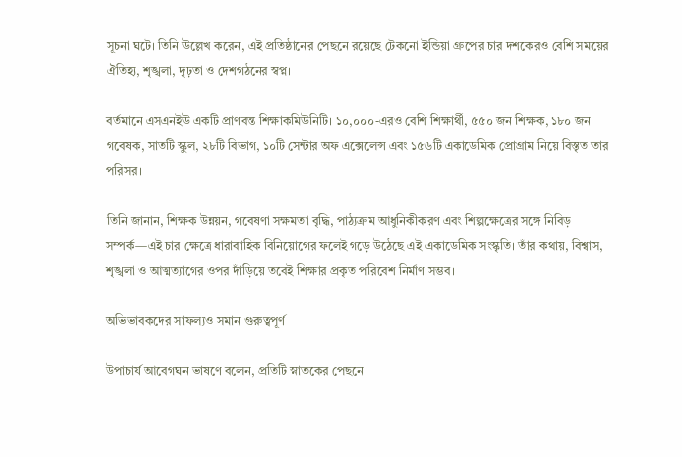সূচনা ঘটে। তিনি উল্লেখ করেন, এই প্রতিষ্ঠানের পেছনে রয়েছে টেকনো ইন্ডিয়া গ্রুপের চার দশকেরও বেশি সময়ের ঐতিহ্য, শৃঙ্খলা, দৃঢ়তা ও দেশগঠনের স্বপ্ন।

বর্তমানে এসএনইউ একটি প্রাণবন্ত শিক্ষাকমিউনিটি। ১০,০০০-এরও বেশি শিক্ষার্থী, ৫৫০ জন শিক্ষক, ১৮০ জন গবেষক, সাতটি স্কুল, ২৮টি বিভাগ, ১০টি সেন্টার অফ এক্সেলেন্স এবং ১৫৬টি একাডেমিক প্রোগ্রাম নিয়ে বিস্তৃত তার পরিসর।

তিনি জানান, শিক্ষক উন্নয়ন, গবেষণা সক্ষমতা বৃদ্ধি, পাঠ্যক্রম আধুনিকীকরণ এবং শিল্পক্ষেত্রের সঙ্গে নিবিড় সম্পর্ক—এই চার ক্ষেত্রে ধারাবাহিক বিনিয়োগের ফলেই গড়ে উঠেছে এই একাডেমিক সংস্কৃতি। তাঁর কথায়, বিশ্বাস, শৃঙ্খলা ও আত্মত্যাগের ওপর দাঁড়িয়ে তবেই শিক্ষার প্রকৃত পরিবেশ নির্মাণ সম্ভব।

অভিভাবকদের সাফল্যও সমান গুরুত্বপূর্ণ

উপাচার্য আবেগঘন ভাষণে বলেন, প্রতিটি স্নাতকের পেছনে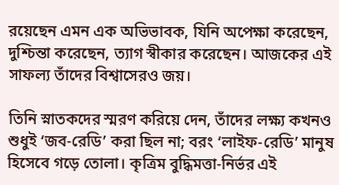রয়েছেন এমন এক অভিভাবক, যিনি অপেক্ষা করেছেন, দুশ্চিন্তা করেছেন, ত্যাগ স্বীকার করেছেন। আজকের এই সাফল্য তাঁদের বিশ্বাসেরও জয়।

তিনি স্নাতকদের স্মরণ করিয়ে দেন, তাঁদের লক্ষ্য কখনও শুধুই ‘জব-রেডি’ করা ছিল না; বরং ‘লাইফ-রেডি’ মানুষ হিসেবে গড়ে তোলা। কৃত্রিম বুদ্ধিমত্তা-নির্ভর এই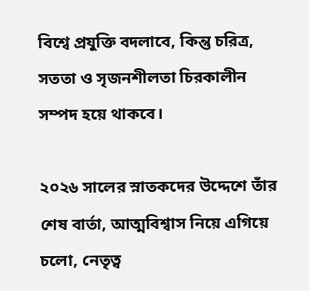বিশ্বে প্রযুক্তি বদলাবে, কিন্তু চরিত্র, সততা ও সৃজনশীলতা চিরকালীন সম্পদ হয়ে থাকবে।

২০২৬ সালের স্নাতকদের উদ্দেশে তাঁর শেষ বার্তা, আত্মবিশ্বাস নিয়ে এগিয়ে চলো, নেতৃত্ব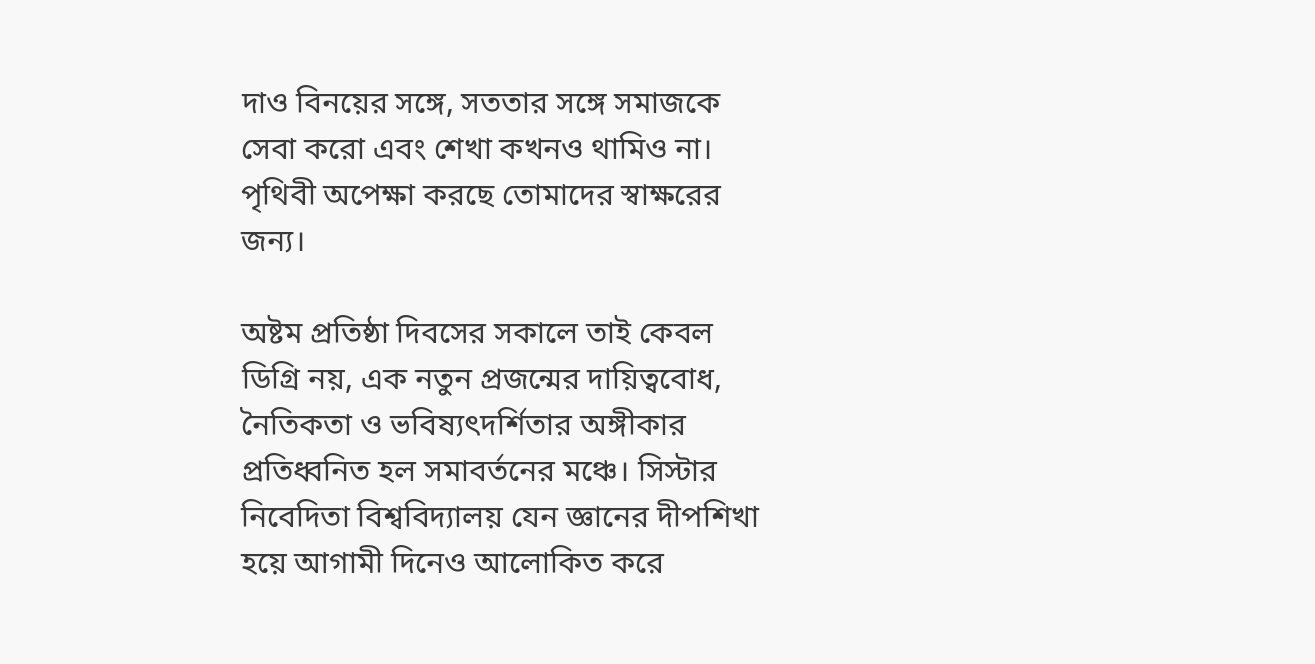দাও বিনয়ের সঙ্গে, সততার সঙ্গে সমাজকে সেবা করো এবং শেখা কখনও থামিও না। পৃথিবী অপেক্ষা করছে তোমাদের স্বাক্ষরের জন্য।

অষ্টম প্রতিষ্ঠা দিবসের সকালে তাই কেবল ডিগ্রি নয়, এক নতুন প্রজন্মের দায়িত্ববোধ, নৈতিকতা ও ভবিষ্যৎদর্শিতার অঙ্গীকার প্রতিধ্বনিত হল সমাবর্তনের মঞ্চে। সিস্টার নিবেদিতা বিশ্ববিদ্যালয় যেন জ্ঞানের দীপশিখা হয়ে আগামী দিনেও আলোকিত করে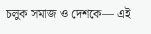চলুক সমাজ ও দেশকে— এই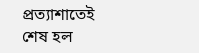প্রত্যাশাতেই শেষ হল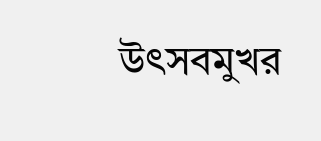উৎসবমুখর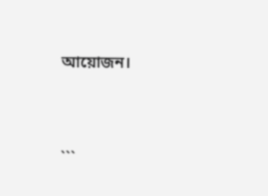আয়োজন।


```